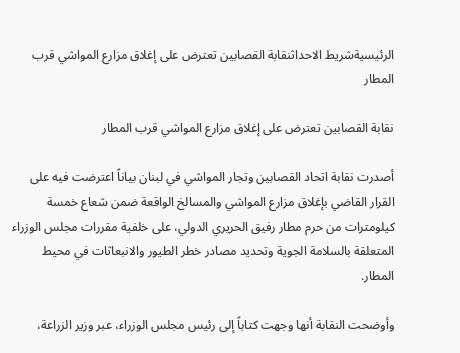الرئيسيةشريط الاحداثنقابة القصابين تعترض على إغلاق مزارع المواشي قرب المطار

نقابة القصابين تعترض على إغلاق مزارع المواشي قرب المطار

أصدرت نقابة اتحاد القصابين وتجار المواشي في لبنان بياناً اعترضت فيه على القرار القاضي بإغلاق مزارع المواشي والمسالخ الواقعة ضمن شعاع خمسة كيلومترات من حرم مطار رفيق الحريري الدولي، على خلفية مقررات مجلس الوزراء المتعلقة بالسلامة الجوية وتحديد مصادر خطر الطيور والانبعاثات في محيط المطار.

وأوضحت النقابة أنها وجهت كتاباً إلى رئيس مجلس الوزراء، عبر وزير الزراعة،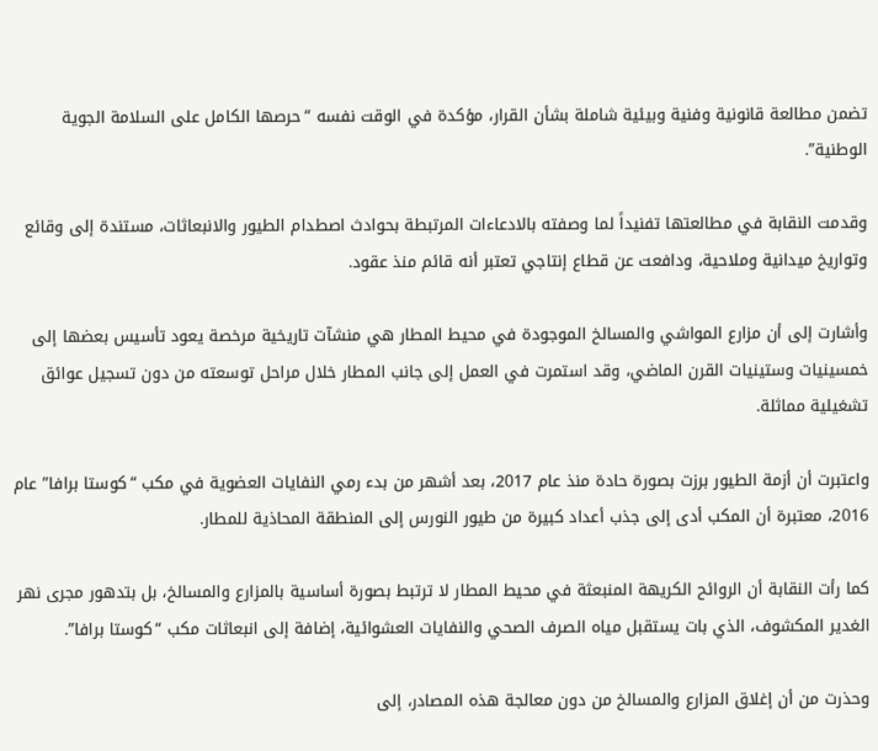تضمن مطالعة قانونية وفنية وبيئية شاملة بشأن القرار، مؤكدة في الوقت نفسه “حرصها الكامل على السلامة الجوية الوطنية”.

وقدمت النقابة في مطالعتها تفنيداً لما وصفته بالادعاءات المرتبطة بحوادث اصطدام الطيور والانبعاثات، مستندة إلى وقائع وتواريخ ميدانية وملاحية، ودافعت عن قطاع إنتاجي تعتبر أنه قائم منذ عقود.

وأشارت إلى أن مزارع المواشي والمسالخ الموجودة في محيط المطار هي منشآت تاريخية مرخصة يعود تأسيس بعضها إلى خمسينيات وستينيات القرن الماضي، وقد استمرت في العمل إلى جانب المطار خلال مراحل توسعته من دون تسجيل عوائق تشغيلية مماثلة.

واعتبرت أن أزمة الطيور برزت بصورة حادة منذ عام 2017، بعد أشهر من بدء رمي النفايات العضوية في مكب “كوستا برافا” عام 2016، معتبرة أن المكب أدى إلى جذب أعداد كبيرة من طيور النورس إلى المنطقة المحاذية للمطار.

كما رأت النقابة أن الروائح الكريهة المنبعثة في محيط المطار لا ترتبط بصورة أساسية بالمزارع والمسالخ، بل بتدهور مجرى نهر الغدير المكشوف، الذي بات يستقبل مياه الصرف الصحي والنفايات العشوائية، إضافة إلى انبعاثات مكب “كوستا برافا”.

وحذرت من أن إغلاق المزارع والمسالخ من دون معالجة هذه المصادر، إلى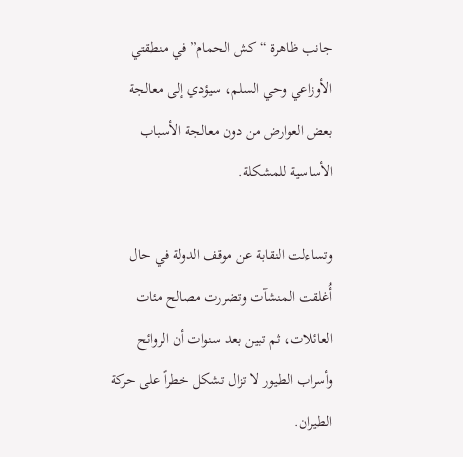جانب ظاهرة “كش الحمام” في منطقتي الأوزاعي وحي السلم، سيؤدي إلى معالجة بعض العوارض من دون معالجة الأسباب الأساسية للمشكلة.

وتساءلت النقابة عن موقف الدولة في حال أُغلقت المنشآت وتضررت مصالح مئات العائلات، ثم تبين بعد سنوات أن الروائح وأسراب الطيور لا تزال تشكل خطراً على حركة الطيران.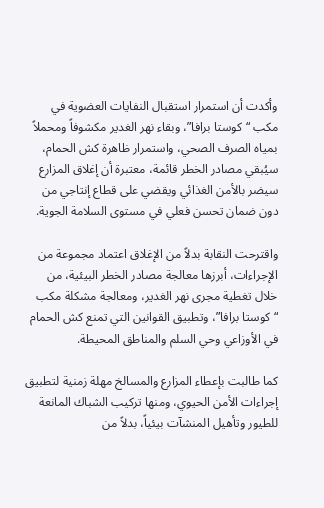وأكدت أن استمرار استقبال النفايات العضوية في مكب “كوستا برافا”، وبقاء نهر الغدير مكشوفاً ومحملاً بمياه الصرف الصحي، واستمرار ظاهرة كش الحمام، سيُبقي مصادر الخطر قائمة، معتبرة أن إغلاق المزارع سيضر بالأمن الغذائي ويقضي على قطاع إنتاجي من دون ضمان تحسن فعلي في مستوى السلامة الجوية.

واقترحت النقابة بدلاً من الإغلاق اعتماد مجموعة من الإجراءات، أبرزها معالجة مصادر الخطر البيئية، من خلال تغطية مجرى نهر الغدير، ومعالجة مشكلة مكب “كوستا برافا”، وتطبيق القوانين التي تمنع كش الحمام في الأوزاعي وحي السلم والمناطق المحيطة.

كما طالبت بإعطاء المزارع والمسالخ مهلة زمنية لتطبيق إجراءات الأمن الحيوي، ومنها تركيب الشباك المانعة للطيور وتأهيل المنشآت بيئياً، بدلاً من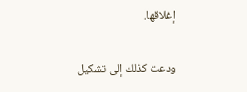إغلاقها.

ودعت كذلك إلى تشكيل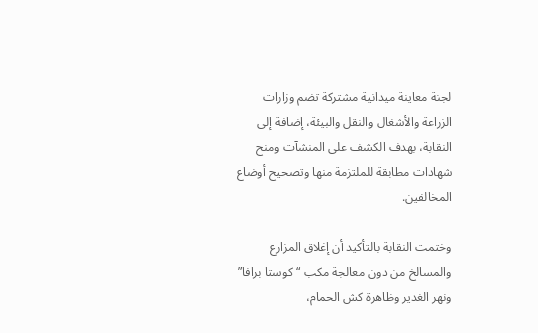لجنة معاينة ميدانية مشتركة تضم وزارات الزراعة والأشغال والنقل والبيئة، إضافة إلى النقابة، بهدف الكشف على المنشآت ومنح شهادات مطابقة للملتزمة منها وتصحيح أوضاع المخالفين.

وختمت النقابة بالتأكيد أن إغلاق المزارع والمسالخ من دون معالجة مكب “كوستا برافا” ونهر الغدير وظاهرة كش الحمام،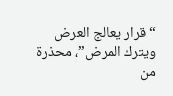“قرار يعالج العرض ويترك المرض”، محذرة من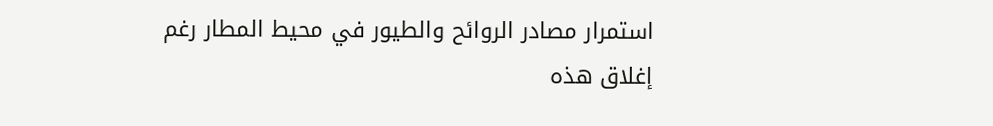استمرار مصادر الروائح والطيور في محيط المطار رغم إغلاق هذه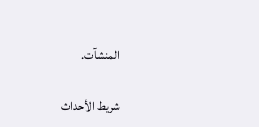المنشآت.

شريط الأحداث